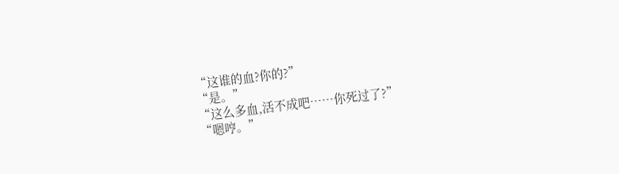“这谁的血?你的?”
“是。”
“这么多血,活不成吧……你死过了?”
“嗯哼。”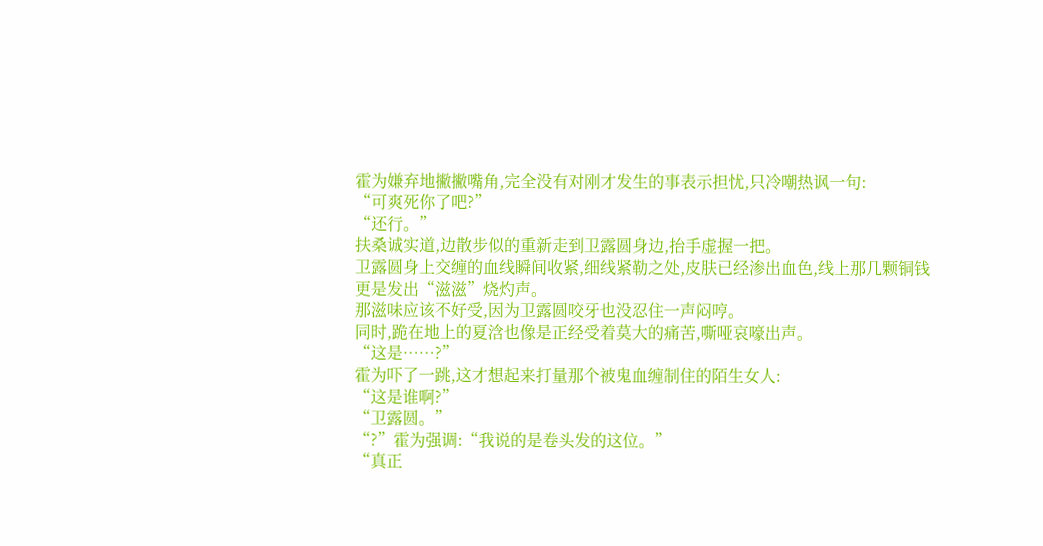霍为嫌弃地撇撇嘴角,完全没有对刚才发生的事表示担忧,只冷嘲热讽一句:
“可爽死你了吧?”
“还行。”
扶桑诚实道,边散步似的重新走到卫露圆身边,抬手虚握一把。
卫露圆身上交缠的血线瞬间收紧,细线紧勒之处,皮肤已经渗出血色,线上那几颗铜钱更是发出“滋滋”烧灼声。
那滋味应该不好受,因为卫露圆咬牙也没忍住一声闷哼。
同时,跪在地上的夏浛也像是正经受着莫大的痛苦,嘶哑哀嚎出声。
“这是……?”
霍为吓了一跳,这才想起来打量那个被鬼血缠制住的陌生女人:
“这是谁啊?”
“卫露圆。”
“?”霍为强调:“我说的是卷头发的这位。”
“真正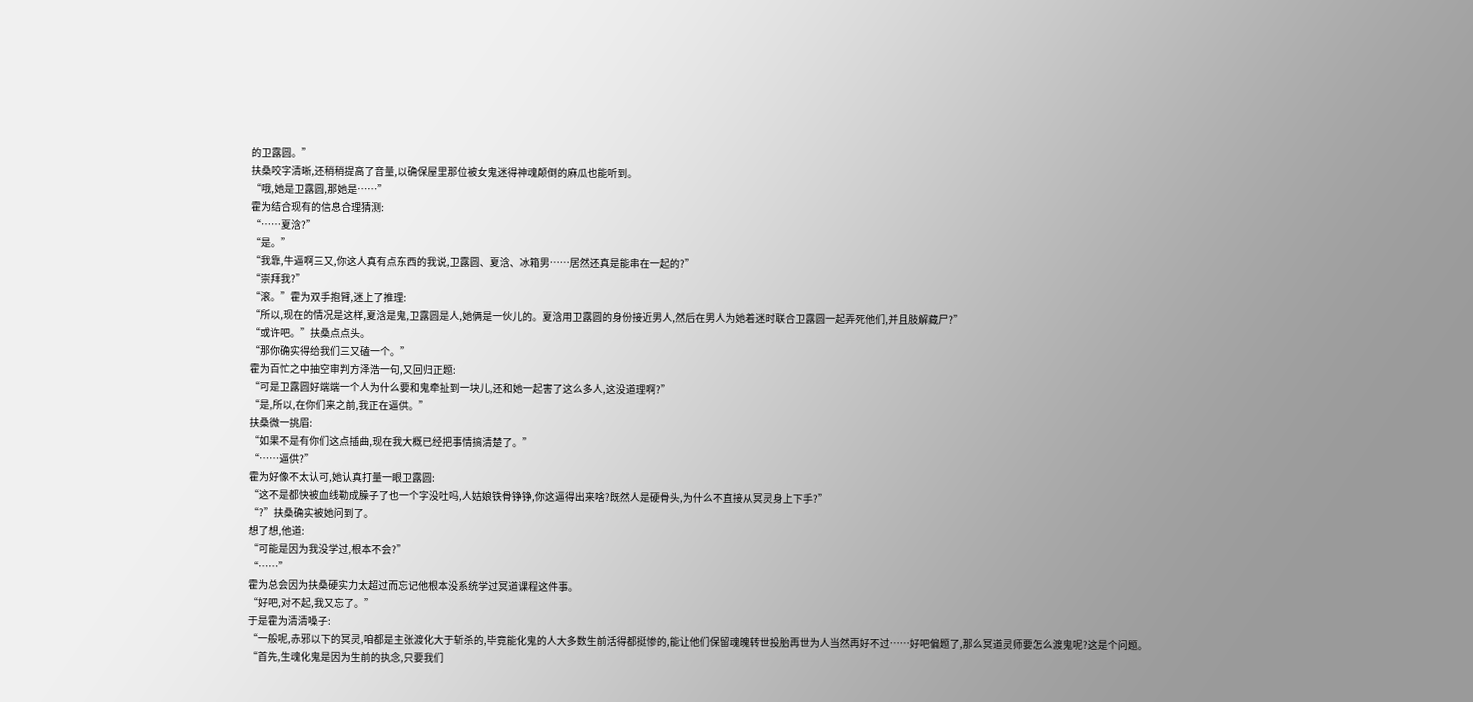的卫露圆。”
扶桑咬字清晰,还稍稍提高了音量,以确保屋里那位被女鬼迷得神魂颠倒的麻瓜也能听到。
“哦,她是卫露圆,那她是……”
霍为结合现有的信息合理猜测:
“……夏浛?”
“是。”
“我靠,牛逼啊三又,你这人真有点东西的我说,卫露圆、夏浛、冰箱男……居然还真是能串在一起的?”
“崇拜我?”
“滚。”霍为双手抱臂,迷上了推理:
“所以,现在的情况是这样,夏浛是鬼,卫露圆是人,她俩是一伙儿的。夏浛用卫露圆的身份接近男人,然后在男人为她着迷时联合卫露圆一起弄死他们,并且肢解藏尸?”
“或许吧。”扶桑点点头。
“那你确实得给我们三又磕一个。”
霍为百忙之中抽空审判方泽浩一句,又回归正题:
“可是卫露圆好端端一个人为什么要和鬼牵扯到一块儿,还和她一起害了这么多人,这没道理啊?”
“是,所以,在你们来之前,我正在逼供。”
扶桑微一挑眉:
“如果不是有你们这点插曲,现在我大概已经把事情搞清楚了。”
“……逼供?”
霍为好像不太认可,她认真打量一眼卫露圆:
“这不是都快被血线勒成臊子了也一个字没吐吗,人姑娘铁骨铮铮,你这逼得出来啥?既然人是硬骨头,为什么不直接从冥灵身上下手?”
“?”扶桑确实被她问到了。
想了想,他道:
“可能是因为我没学过,根本不会?”
“……”
霍为总会因为扶桑硬实力太超过而忘记他根本没系统学过冥道课程这件事。
“好吧,对不起,我又忘了。”
于是霍为清清嗓子:
“一般呢,赤邪以下的冥灵,咱都是主张渡化大于斩杀的,毕竟能化鬼的人大多数生前活得都挺惨的,能让他们保留魂魄转世投胎再世为人当然再好不过……好吧偏题了,那么冥道灵师要怎么渡鬼呢?这是个问题。
“首先,生魂化鬼是因为生前的执念,只要我们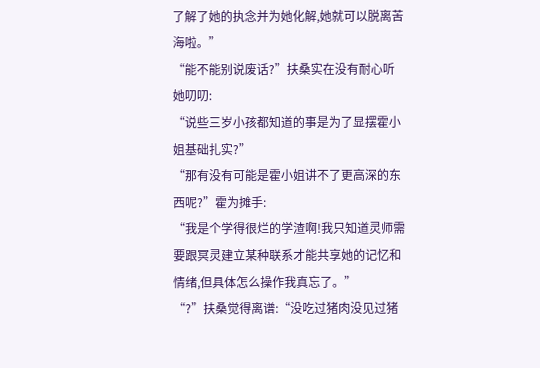了解了她的执念并为她化解,她就可以脱离苦海啦。”
“能不能别说废话?”扶桑实在没有耐心听她叨叨:
“说些三岁小孩都知道的事是为了显摆霍小姐基础扎实?”
“那有没有可能是霍小姐讲不了更高深的东西呢?”霍为摊手:
“我是个学得很烂的学渣啊!我只知道灵师需要跟冥灵建立某种联系才能共享她的记忆和情绪,但具体怎么操作我真忘了。”
“?”扶桑觉得离谱:“没吃过猪肉没见过猪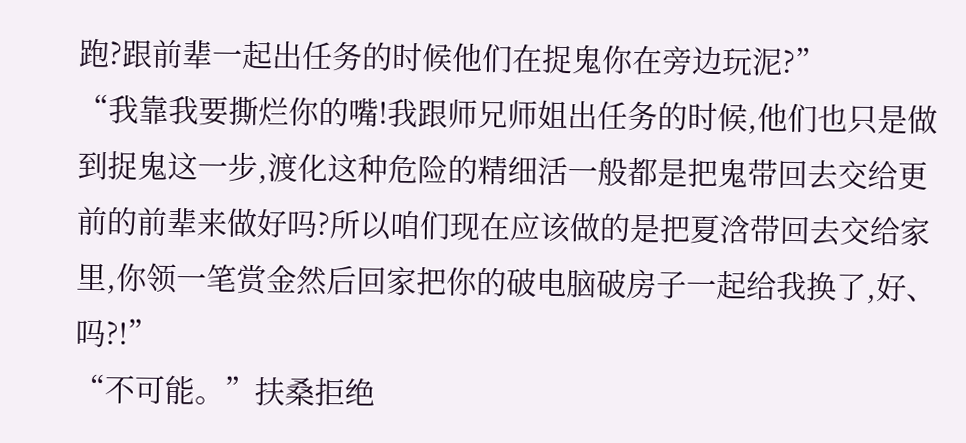跑?跟前辈一起出任务的时候他们在捉鬼你在旁边玩泥?”
“我靠我要撕烂你的嘴!我跟师兄师姐出任务的时候,他们也只是做到捉鬼这一步,渡化这种危险的精细活一般都是把鬼带回去交给更前的前辈来做好吗?所以咱们现在应该做的是把夏浛带回去交给家里,你领一笔赏金然后回家把你的破电脑破房子一起给我换了,好、吗?!”
“不可能。”扶桑拒绝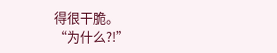得很干脆。
“为什么?!”